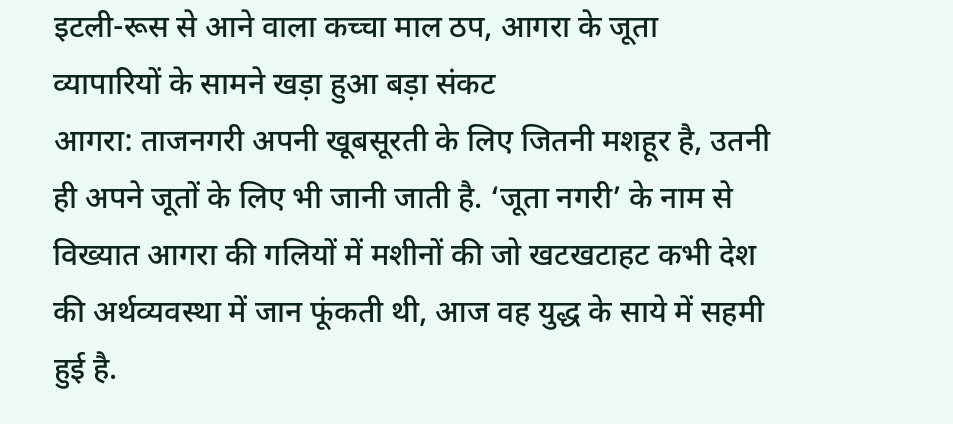इटली-रूस से आने वाला कच्चा माल ठप, आगरा के जूता व्यापारियों के सामने खड़ा हुआ बड़ा संकट
आगरा: ताजनगरी अपनी खूबसूरती के लिए जितनी मशहूर है, उतनी ही अपने जूतों के लिए भी जानी जाती है. ‘जूता नगरी’ के नाम से विख्यात आगरा की गलियों में मशीनों की जो खटखटाहट कभी देश की अर्थव्यवस्था में जान फूंकती थी, आज वह युद्ध के साये में सहमी हुई है.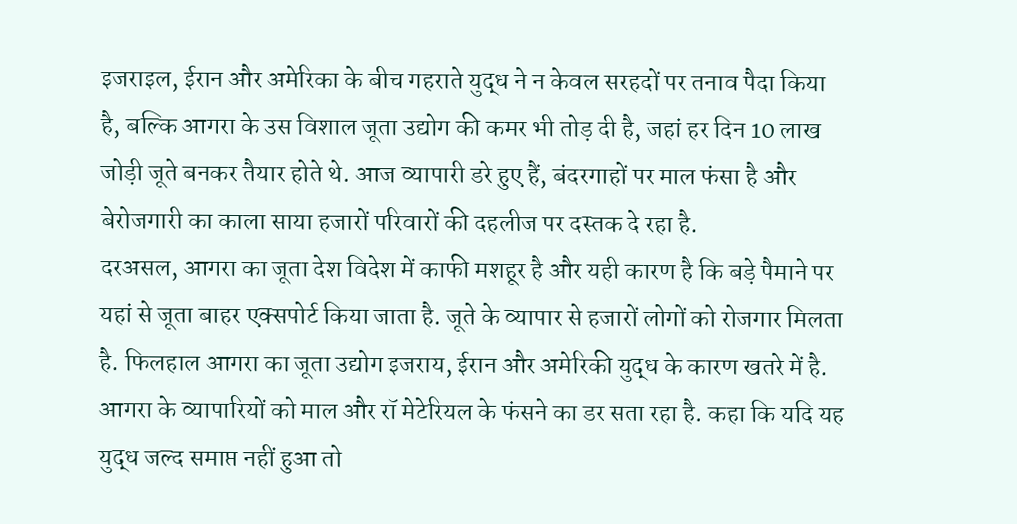इजराइल, ईरान और अमेरिका के बीच गहराते युद्ध ने न केवल सरहदों पर तनाव पैदा किया है, बल्कि आगरा के उस विशाल जूता उद्योग की कमर भी तोड़ दी है, जहां हर दिन 10 लाख जोड़ी जूते बनकर तैयार होते थे. आज व्यापारी डरे हुए हैं, बंदरगाहों पर माल फंसा है और बेरोजगारी का काला साया हजारों परिवारों की दहलीज पर दस्तक दे रहा है.
दरअसल, आगरा का जूता देश विदेश में काफी मशहूर है और यही कारण है कि बड़े पैमाने पर यहां से जूता बाहर एक्सपोर्ट किया जाता है. जूते के व्यापार से हजारों लोगों को रोजगार मिलता है. फिलहाल आगरा का जूता उद्योग इजराय, ईरान और अमेरिकी युद्ध के कारण खतरे में है. आगरा के व्यापारियों को माल और रॉ मेटेरियल के फंसने का डर सता रहा है. कहा कि यदि यह युद्ध जल्द समाप्त नहीं हुआ तो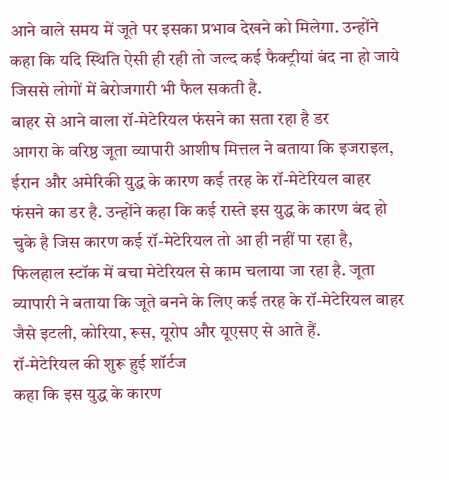आने वाले समय में जूते पर इसका प्रभाव देखने को मिलेगा. उन्होंने कहा कि यदि स्थिति ऐसी ही रही तो जल्द कई फैक्ट्रीयां बंद ना हो जाये जिससे लोगों में बेरोजगारी भी फैल सकती है.
बाहर से आने वाला रॉ-मेटेरियल फंसने का सता रहा है डर
आगरा के वरिष्ठ जूता व्यापारी आशीष मित्तल ने बताया कि इजराइल, ईरान और अमेरिकी युद्ध के कारण कई तरह के रॉ-मेटेरियल बाहर फंसने का डर है. उन्होंने कहा कि कई रास्ते इस युद्ध के कारण बंद हो चुके है जिस कारण कई रॉ-मेटेरियल तो आ ही नहीं पा रहा है, फिलहाल स्टॉक में बचा मेटेरियल से काम चलाया जा रहा है. जूता व्यापारी ने बताया कि जूते बनने के लिए कई तरह के रॉ-मेटेरियल बाहर जैसे इटली, कोरिया, रूस, यूरोप और यूएसए से आते हैं.
रॉ-मेटेरियल की शुरू हुई शॉर्टज
कहा कि इस युद्ध के कारण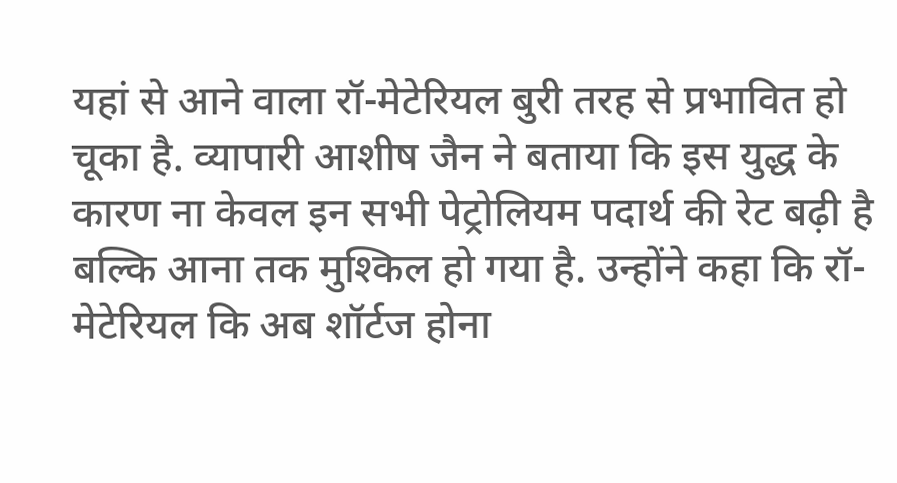यहां से आने वाला रॉ-मेटेरियल बुरी तरह से प्रभावित हो चूका है. व्यापारी आशीष जैन ने बताया कि इस युद्ध के कारण ना केवल इन सभी पेट्रोलियम पदार्थ की रेट बढ़ी है बल्कि आना तक मुश्किल हो गया है. उन्होंने कहा कि रॉ-मेटेरियल कि अब शॉर्टज होना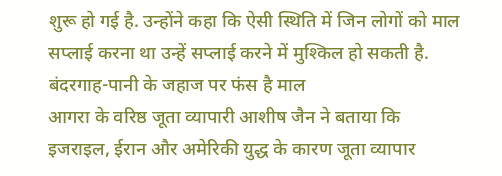शुरू हो गई है. उन्होंने कहा कि ऐसी स्थिति में जिन लोगों को माल सप्लाई करना था उन्हें सप्लाई करने में मुश्किल हो सकती है.
बंदरगाह-पानी के जहाज पर फंस है माल
आगरा के वरिष्ठ जूता व्यापारी आशीष जैन ने बताया कि इजराइल, ईरान और अमेरिकी युद्ध के कारण जूता व्यापार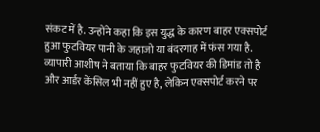संकट में है. उन्होंने कहा कि इस युद्ध के कारण बाहर एक्सपोर्ट हुआ फुटवियर पानी के जहाजो या बंदरगाह में फंस गया है. व्यापारी आशीष ने बताया कि बाहर फुटवियर की डिमांड तो है और आर्डर केंसिल भी नहीं हुए है, लेकिन एक्सपोर्ट करने पर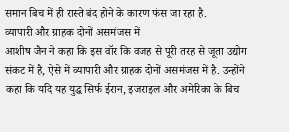समान बिच में ही रास्ते बंद होने के कारण फंस जा रहा है.
व्यापारी और ग्राहक दोनों असमंजस में
आशीष जैन ने कहा कि इस वॉर कि वजह से पूरी तरह से जूता उद्योग संकट में है, ऐसे में व्यापारी और ग्राहक दोनों असमंजस में है. उन्होंने कहा कि यदि यह युद्ध सिर्फ ईरान, इजराइल और अमेरिका के बिच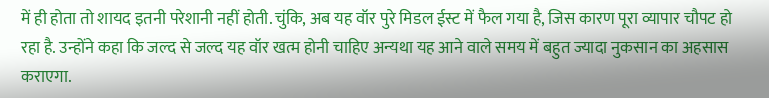में ही होता तो शायद इतनी परेशानी नहीं होती. चुंकि, अब यह वॉर पुरे मिडल ईस्ट में फैल गया है, जिस कारण पूरा व्यापार चौपट हो रहा है. उन्होंने कहा कि जल्द से जल्द यह वॉर खत्म होनी चाहिए अन्यथा यह आने वाले समय में बहुत ज्यादा नुकसान का अहसास कराएगा.